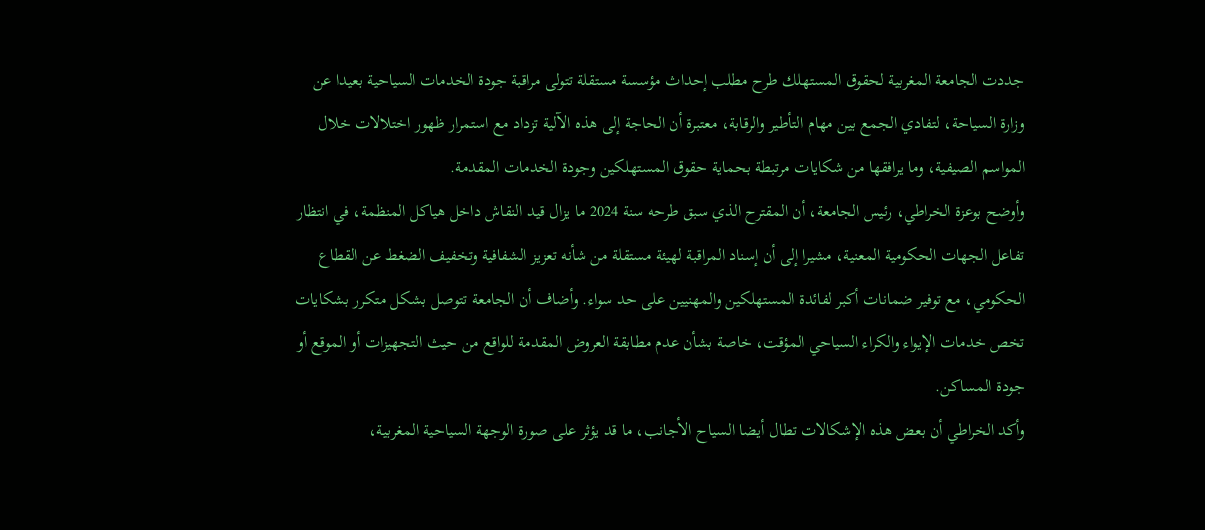جددت الجامعة المغربية لحقوق المستهلك طرح مطلب إحداث مؤسسة مستقلة تتولى مراقبة جودة الخدمات السياحية بعيدا عن وزارة السياحة، لتفادي الجمع بين مهام التأطير والرقابة، معتبرة أن الحاجة إلى هذه الآلية تزداد مع استمرار ظهور اختلالات خلال المواسم الصيفية، وما يرافقها من شكايات مرتبطة بحماية حقوق المستهلكين وجودة الخدمات المقدمة.
وأوضح بوعزة الخراطي، رئيس الجامعة، أن المقترح الذي سبق طرحه سنة 2024 ما يزال قيد النقاش داخل هياكل المنظمة، في انتظار تفاعل الجهات الحكومية المعنية، مشيرا إلى أن إسناد المراقبة لهيئة مستقلة من شأنه تعزيز الشفافية وتخفيف الضغط عن القطاع الحكومي، مع توفير ضمانات أكبر لفائدة المستهلكين والمهنيين على حد سواء. وأضاف أن الجامعة تتوصل بشكل متكرر بشكايات تخص خدمات الإيواء والكراء السياحي المؤقت، خاصة بشأن عدم مطابقة العروض المقدمة للواقع من حيث التجهيزات أو الموقع أو جودة المساكن.
وأكد الخراطي أن بعض هذه الإشكالات تطال أيضا السياح الأجانب، ما قد يؤثر على صورة الوجهة السياحية المغربية،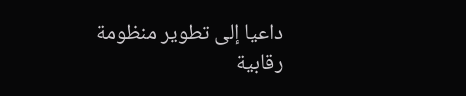داعيا إلى تطوير منظومة رقابية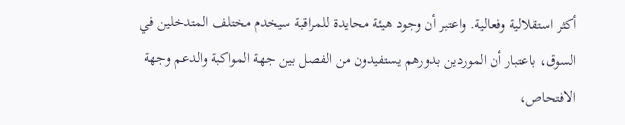أكثر استقلالية وفعالية. واعتبر أن وجود هيئة محايدة للمراقبة سيخدم مختلف المتدخلين في السوق، باعتبار أن الموردين بدورهم يستفيدون من الفصل بين جهة المواكبة والدعم وجهة الافتحاص،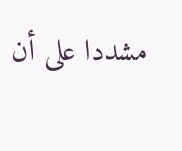مشددا على أن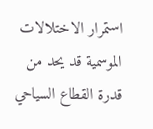استمرار الاختلالات الموسمية قد يحد من قدرة القطاع السياحي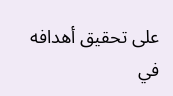على تحقيق أهدافه في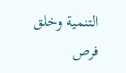التنمية وخلق فرص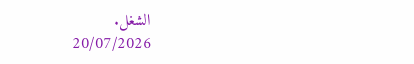الشغل.
20/07/2026